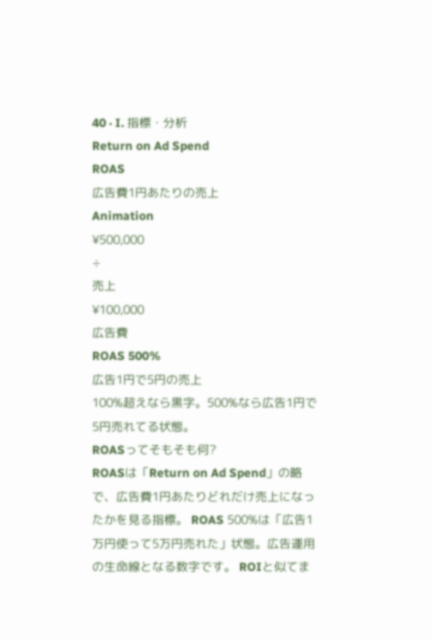40 · I. 指標・分析
Return on Ad Spend
ROAS
広告費1円あたりの売上
Animation
¥500,000
÷
売上
¥100,000
広告費
ROAS 500%
広告1円で5円の売上
100%超えなら黒字。500%なら広告1円で5円売れてる状態。
ROASってそもそも何?
ROASは「Return on Ad Spend」の略で、広告費1円あたりどれだけ売上になったかを見る指標。 ROAS 500%は「広告1万円使って5万円売れた」状態。広告運用の生命線となる数字です。 ROIと似てま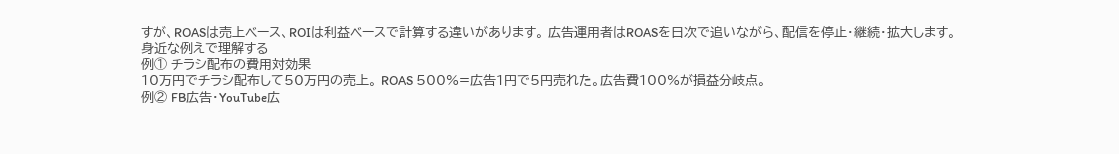すが、ROASは売上ベース、ROIは利益ベースで計算する違いがあります。 広告運用者はROASを日次で追いながら、配信を停止・継続・拡大します。
身近な例えで理解する
例① チラシ配布の費用対効果
10万円でチラシ配布して50万円の売上。 ROAS 500%=広告1円で5円売れた。広告費100%が損益分岐点。
例② FB広告・YouTube広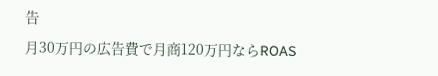告
月30万円の広告費で月商120万円ならROAS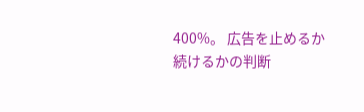400%。 広告を止めるか続けるかの判断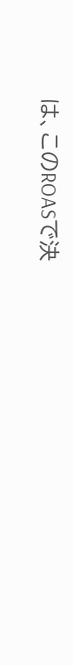は、このROASで決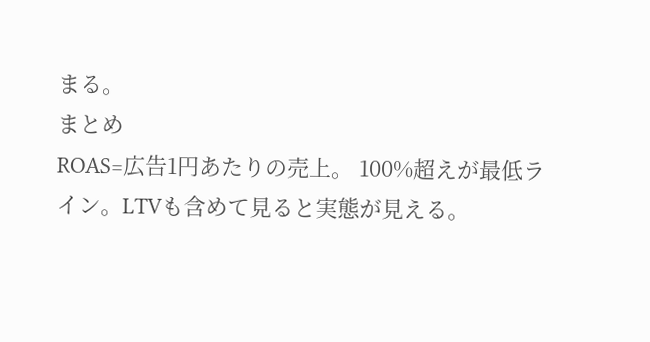まる。
まとめ
ROAS=広告1円あたりの売上。 100%超えが最低ライン。LTVも含めて見ると実態が見える。